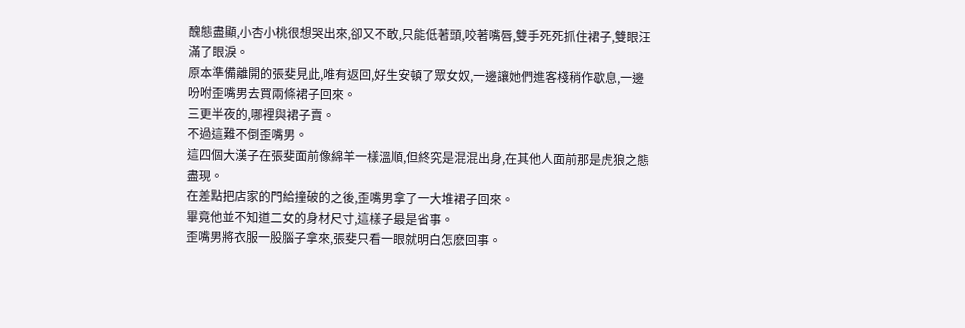醜態盡顯,小杏小桃很想哭出來,卻又不敢,只能低著頭,咬著嘴唇,雙手死死抓住裙子,雙眼汪滿了眼淚。
原本準備離開的張斐見此,唯有返回,好生安頓了眾女奴,一邊讓她們進客棧稍作歇息,一邊吩咐歪嘴男去買兩條裙子回來。
三更半夜的,哪裡與裙子賣。
不過這難不倒歪嘴男。
這四個大漢子在張斐面前像綿羊一樣溫順,但終究是混混出身,在其他人面前那是虎狼之態盡現。
在差點把店家的門給撞破的之後,歪嘴男拿了一大堆裙子回來。
畢竟他並不知道二女的身材尺寸,這樣子最是省事。
歪嘴男將衣服一股腦子拿來,張斐只看一眼就明白怎麽回事。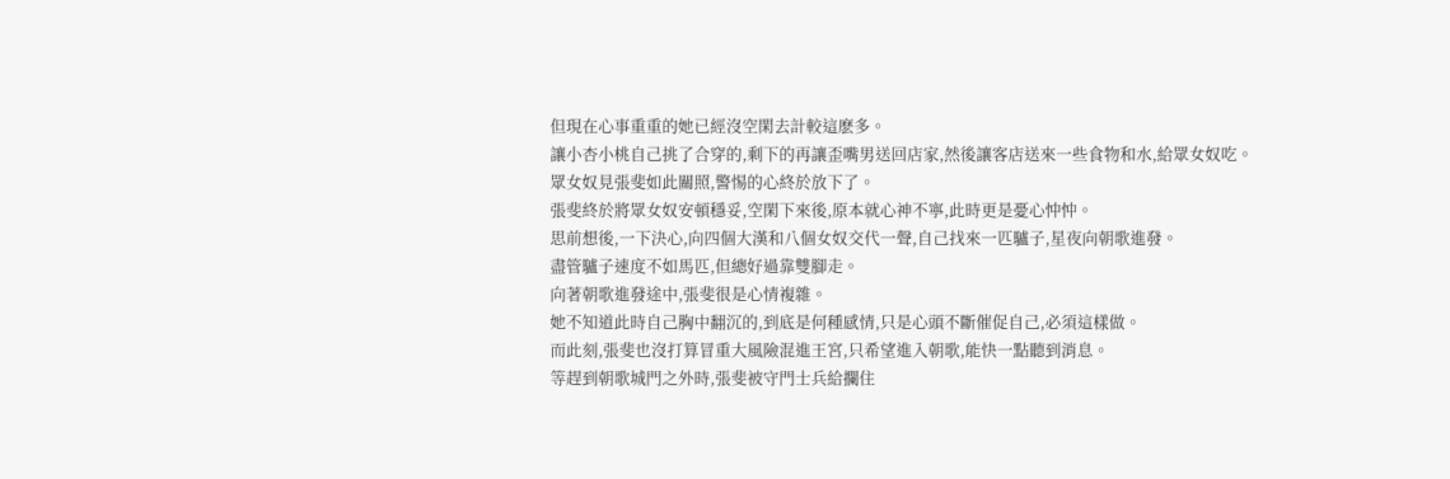但現在心事重重的她已經沒空閑去計較這麽多。
讓小杏小桃自己挑了合穿的,剩下的再讓歪嘴男送回店家,然後讓客店送來一些食物和水,給眾女奴吃。
眾女奴見張斐如此關照,警惕的心終於放下了。
張斐終於將眾女奴安頓穩妥,空閑下來後,原本就心神不寧,此時更是憂心忡忡。
思前想後,一下決心,向四個大漢和八個女奴交代一聲,自己找來一匹驢子,星夜向朝歌進發。
盡管驢子速度不如馬匹,但總好過靠雙腳走。
向著朝歌進發途中,張斐很是心情複雜。
她不知道此時自己胸中翻沉的,到底是何種感情,只是心頭不斷催促自己,必須這樣做。
而此刻,張斐也沒打算冒重大風險混進王宮,只希望進入朝歌,能快一點聽到消息。
等趕到朝歌城門之外時,張斐被守門士兵給攔住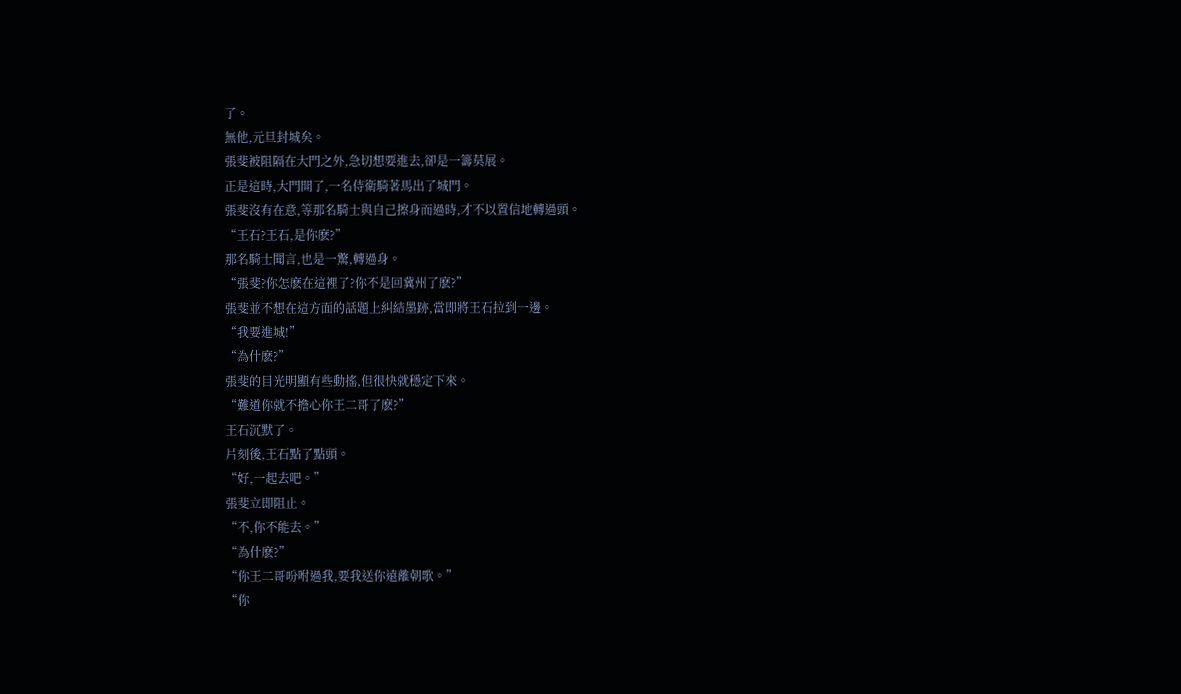了。
無他,元旦封城矣。
張斐被阻隔在大門之外,急切想要進去,卻是一籌莫展。
正是這時,大門開了,一名侍衛騎著馬出了城門。
張斐沒有在意,等那名騎士與自己擦身而過時,才不以置信地轉過頭。
“王石?王石,是你麽?”
那名騎士聞言,也是一驚,轉過身。
“張斐?你怎麽在這裡了?你不是回冀州了麽?”
張斐並不想在這方面的話題上糾結墨跡,當即將王石拉到一邊。
“我要進城!”
“為什麽?”
張斐的目光明顯有些動搖,但很快就穩定下來。
“難道你就不擔心你王二哥了麽?”
王石沉默了。
片刻後,王石點了點頭。
“好,一起去吧。”
張斐立即阻止。
“不,你不能去。”
“為什麽?”
“你王二哥吩咐過我,要我送你遠離朝歌。”
“你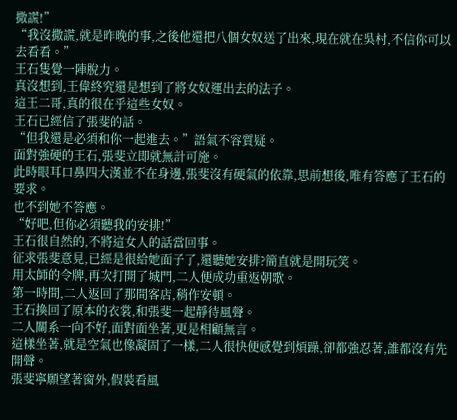撒謊!”
“我沒撒謊,就是昨晚的事,之後他還把八個女奴送了出來,現在就在吳村,不信你可以去看看。”
王石隻覺一陣脫力。
真沒想到,王偉終究還是想到了將女奴運出去的法子。
這王二哥,真的很在乎這些女奴。
王石已經信了張斐的話。
“但我還是必須和你一起進去。”語氣不容質疑。
面對強硬的王石,張斐立即就無計可施。
此時眼耳口鼻四大漢並不在身邊,張斐沒有硬氣的依靠,思前想後,唯有答應了王石的要求。
也不到她不答應。
“好吧,但你必須聽我的安排!”
王石很自然的,不將這女人的話當回事。
征求張斐意見,已經是很給她面子了,還聽她安排?簡直就是開玩笑。
用太師的令牌,再次打開了城門,二人便成功重返朝歌。
第一時間,二人返回了那間客店,稍作安頓。
王石換回了原本的衣裳,和張斐一起靜待風聲。
二人關系一向不好,面對面坐著,更是相顧無言。
這樣坐著,就是空氣也像凝固了一樣,二人很快便感覺到煩躁,卻都強忍著,誰都沒有先開聲。
張斐寧願望著窗外,假裝看風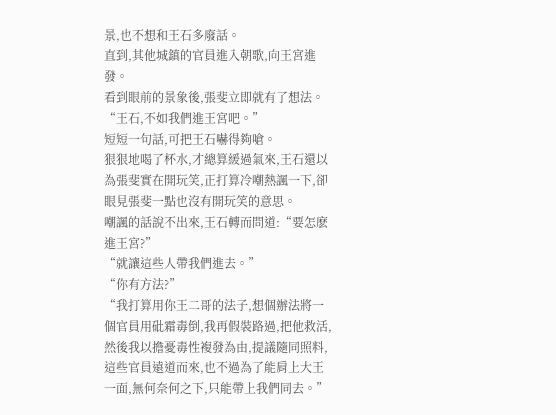景,也不想和王石多廢話。
直到,其他城鎮的官員進入朝歌,向王宮進發。
看到眼前的景象後,張斐立即就有了想法。
“王石,不如我們進王宮吧。”
短短一句話,可把王石嚇得夠嗆。
狠狠地喝了杯水,才總算緩過氣來,王石還以為張斐實在開玩笑,正打算冷嘲熱諷一下,卻眼見張斐一點也沒有開玩笑的意思。
嘲諷的話說不出來,王石轉而問道:“要怎麽進王宮?”
“就讓這些人帶我們進去。”
“你有方法?”
“我打算用你王二哥的法子,想個辦法將一個官員用砒霜毒倒,我再假裝路過,把他救活,然後我以擔憂毒性複發為由,提議隨同照料,這些官員遠道而來,也不過為了能肩上大王一面,無何奈何之下,只能帶上我們同去。”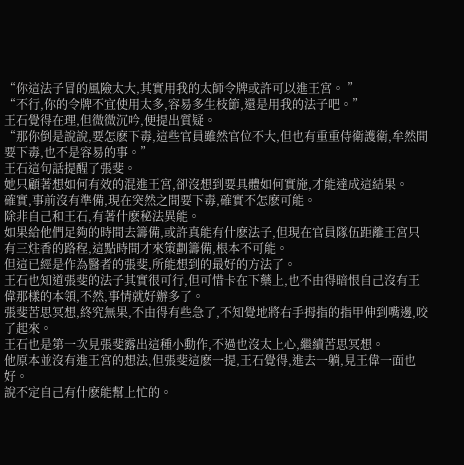“你這法子冒的風險太大,其實用我的太師令牌或許可以進王宮。 ”
“不行,你的令牌不宜使用太多,容易多生枝節,還是用我的法子吧。”
王石覺得在理,但微微沉吟,便提出質疑。
“那你倒是說說,要怎麽下毒,這些官員雖然官位不大,但也有重重侍衛護衛,牟然間要下毒,也不是容易的事。”
王石這句話提醒了張斐。
她只顧著想如何有效的混進王宮,卻沒想到要具體如何實施,才能達成這結果。
確實,事前沒有準備,現在突然之間要下毒,確實不怎麽可能。
除非自己和王石,有著什麽秘法異能。
如果給他們足夠的時間去籌備,或許真能有什麽法子,但現在官員隊伍距離王宮只有三炷香的路程,這點時間才來策劃籌備,根本不可能。
但這已經是作為醫者的張斐,所能想到的最好的方法了。
王石也知道張斐的法子其實很可行,但可惜卡在下藥上,也不由得暗恨自己沒有王偉那樣的本領,不然,事情就好辦多了。
張斐苦思冥想,終究無果,不由得有些急了,不知覺地將右手拇指的指甲伸到嘴邊,咬了起來。
王石也是第一次見張斐露出這種小動作,不過也沒太上心,繼續苦思冥想。
他原本並沒有進王宮的想法,但張斐這麽一提,王石覺得,進去一躺,見王偉一面也好。
說不定自己有什麽能幫上忙的。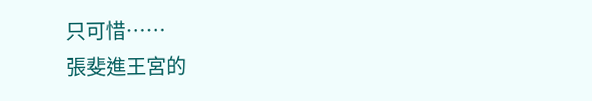只可惜……
張斐進王宮的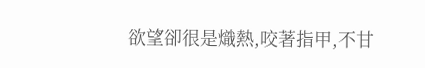欲望卻很是熾熱,咬著指甲,不甘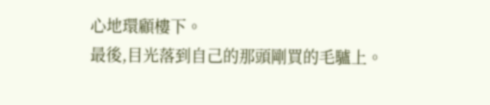心地環顧樓下。
最後,目光落到自己的那頭剛買的毛驢上。